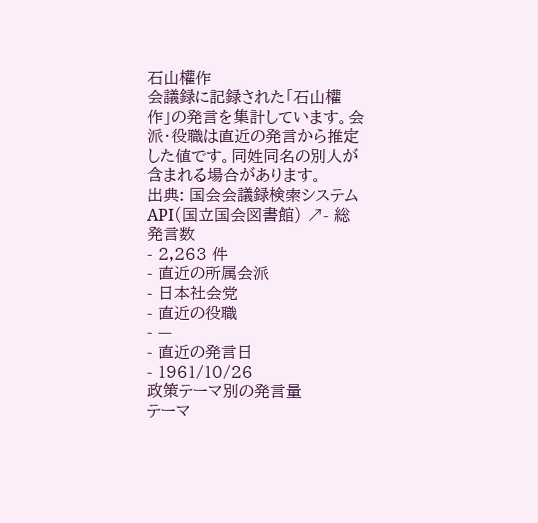石山權作
会議録に記録された「石山權作」の発言を集計しています。会派・役職は直近の発言から推定した値です。同姓同名の別人が含まれる場合があります。
出典: 国会会議録検索システム API(国立国会図書館) ↗- 総発言数
- 2,263 件
- 直近の所属会派
- 日本社会党
- 直近の役職
- —
- 直近の発言日
- 1961/10/26
政策テーマ別の発言量
テーマ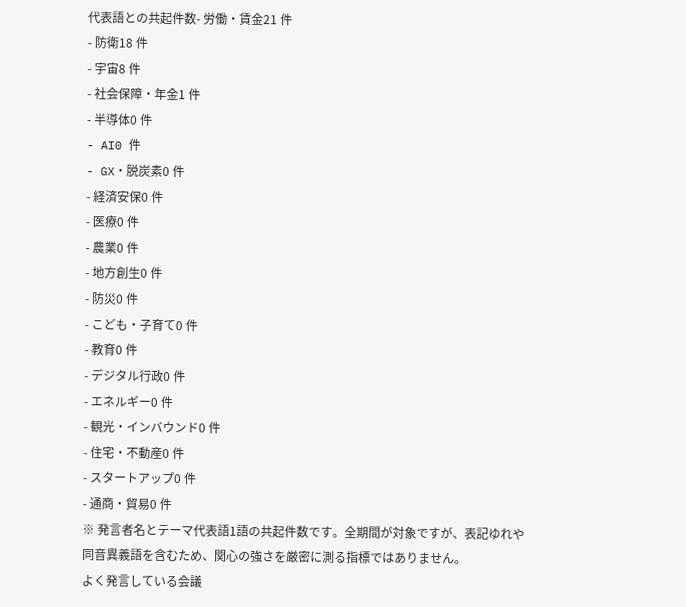代表語との共起件数- 労働・賃金21 件
- 防衛18 件
- 宇宙8 件
- 社会保障・年金1 件
- 半導体0 件
- AI0 件
- GX・脱炭素0 件
- 経済安保0 件
- 医療0 件
- 農業0 件
- 地方創生0 件
- 防災0 件
- こども・子育て0 件
- 教育0 件
- デジタル行政0 件
- エネルギー0 件
- 観光・インバウンド0 件
- 住宅・不動産0 件
- スタートアップ0 件
- 通商・貿易0 件
※ 発言者名とテーマ代表語1語の共起件数です。全期間が対象ですが、表記ゆれや 同音異義語を含むため、関心の強さを厳密に測る指標ではありません。
よく発言している会議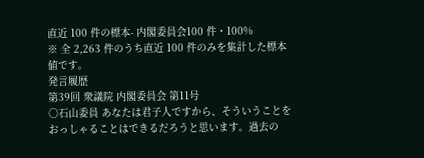直近 100 件の標本- 内閣委員会100 件・100%
※ 全 2,263 件のうち直近 100 件のみを集計した標本値です。
発言履歴
第39回 衆議院 内閣委員会 第11号
○石山委員 あなたは君子人ですから、そういうことをおっしゃることはできるだろうと思います。過去の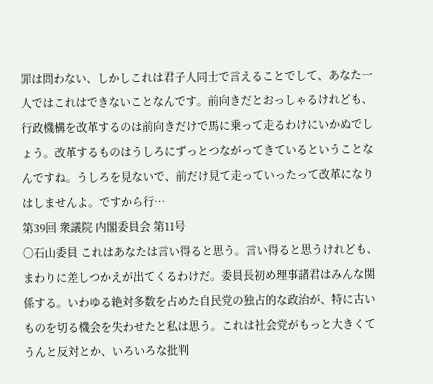罪は問わない、しかしこれは君子人同士で言えることでして、あなた一人ではこれはできないことなんです。前向きだとおっしゃるけれども、行政機構を改革するのは前向きだけで馬に乗って走るわけにいかぬでしょう。改革するものはうしろにずっとつながってきているということなんですね。うしろを見ないで、前だけ見て走っていったって改革になりはしませんよ。ですから行…
第39回 衆議院 内閣委員会 第11号
○石山委員 これはあなたは言い得ると思う。言い得ると思うけれども、まわりに差しつかえが出てくるわけだ。委員長初め理事諸君はみんな関係する。いわゆる絶対多数を占めた自民党の独占的な政治が、特に古いものを切る機会を失わせたと私は思う。これは社会党がもっと大きくてうんと反対とか、いろいろな批判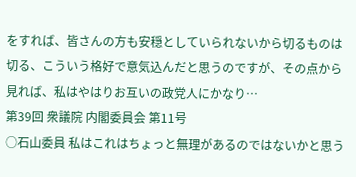をすれば、皆さんの方も安穏としていられないから切るものは切る、こういう格好で意気込んだと思うのですが、その点から見れば、私はやはりお互いの政党人にかなり…
第39回 衆議院 内閣委員会 第11号
○石山委員 私はこれはちょっと無理があるのではないかと思う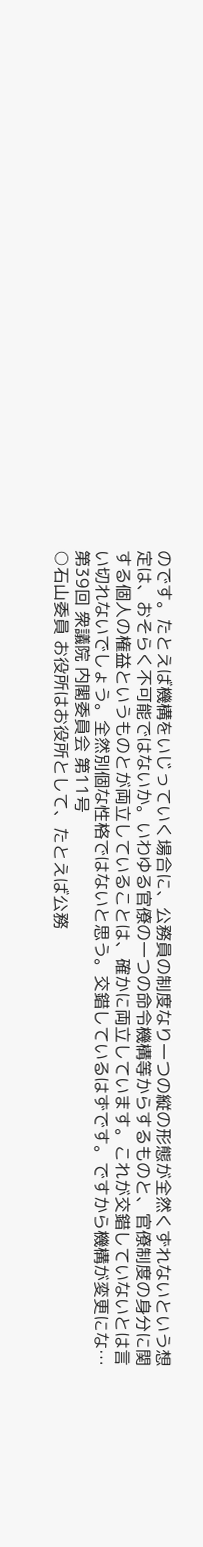のです。たとえば機構をいじっていく場合に、公務員の制度なり一つの縦の形態が全然くずれないという想定は、おそらく不可能ではないか。いわゆる官僚の一つの命令機構等からするものと、官僚制度の身分に関する個人の権益というものとが両立していることは、確かに両立しています。これが交錯していないとは言い切れないでしょう。全然別個な性格ではないと思う。交錯しているはずです。ですから機構が変更にな…
第39回 衆議院 内閣委員会 第11号
○石山委員 お役所はお役所として、たとえば公務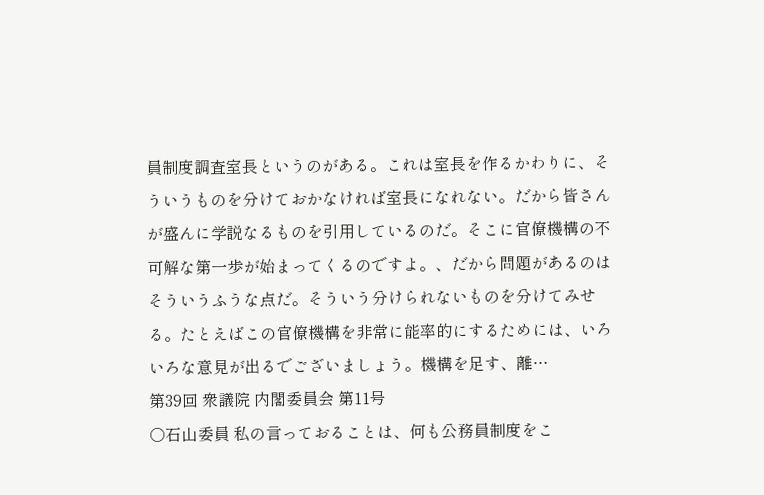員制度調査室長というのがある。これは室長を作るかわりに、そういうものを分けておかなければ室長になれない。だから皆さんが盛んに学説なるものを引用しているのだ。そこに官僚機構の不可解な第一歩が始まってくるのですよ。、だから問題があるのはそういうふうな点だ。そういう分けられないものを分けてみせる。たとえばこの官僚機構を非常に能率的にするためには、いろいろな意見が出るでございましょう。機構を足す、離…
第39回 衆議院 内閣委員会 第11号
○石山委員 私の言っておることは、何も公務員制度をこ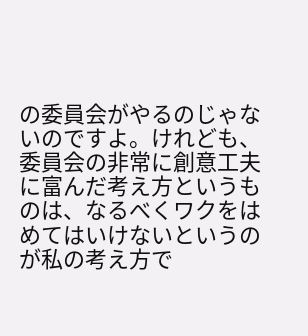の委員会がやるのじゃないのですよ。けれども、委員会の非常に創意工夫に富んだ考え方というものは、なるべくワクをはめてはいけないというのが私の考え方で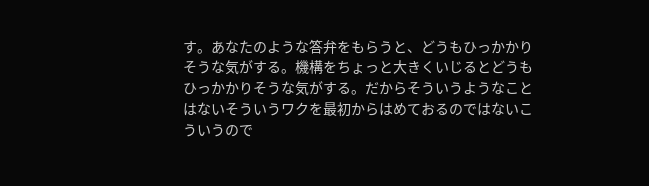す。あなたのような答弁をもらうと、どうもひっかかりそうな気がする。機構をちょっと大きくいじるとどうもひっかかりそうな気がする。だからそういうようなことはないそういうワクを最初からはめておるのではないこういうので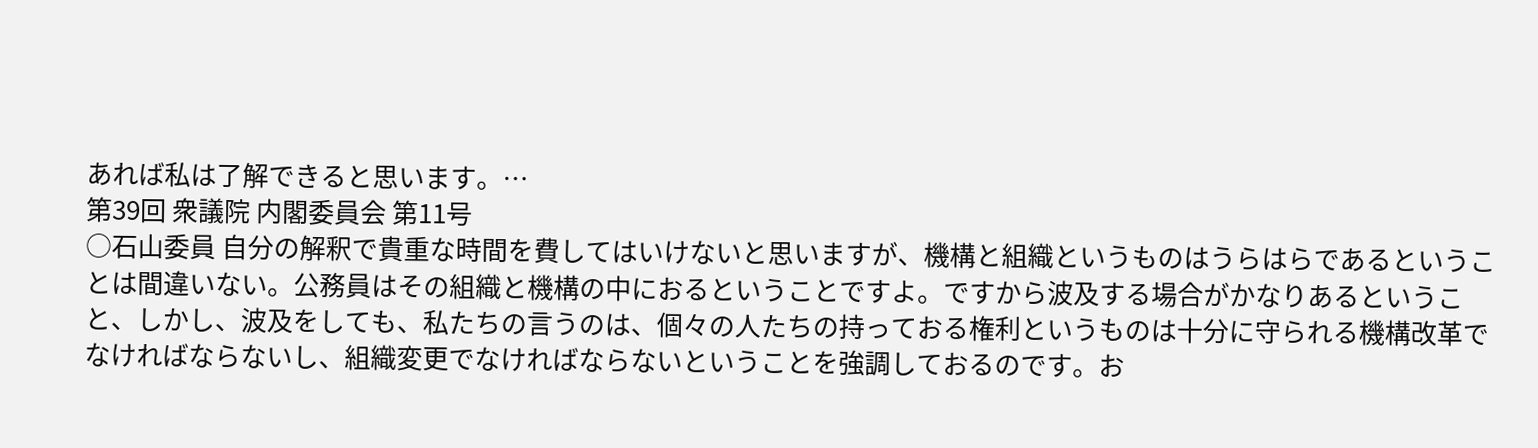あれば私は了解できると思います。…
第39回 衆議院 内閣委員会 第11号
○石山委員 自分の解釈で貴重な時間を費してはいけないと思いますが、機構と組織というものはうらはらであるということは間違いない。公務員はその組織と機構の中におるということですよ。ですから波及する場合がかなりあるということ、しかし、波及をしても、私たちの言うのは、個々の人たちの持っておる権利というものは十分に守られる機構改革でなければならないし、組織変更でなければならないということを強調しておるのです。お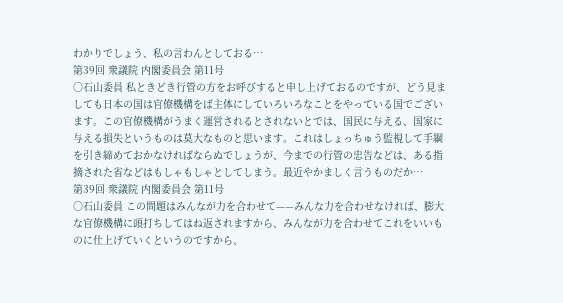わかりでしょう、私の言わんとしておる…
第39回 衆議院 内閣委員会 第11号
○石山委員 私ときどき行管の方をお呼びすると申し上げておるのですが、どう見ましても日本の国は官僚機構をば主体にしていろいろなことをやっている国でございます。この官僚機構がうまく運営されるとされないとでは、国民に与える、国家に与える損失というものは莫大なものと思います。これはしょっちゅう監視して手綱を引き締めておかなければならぬでしょうが、今までの行管の忠告などは、ある指摘された省などはもしゃもしゃとしてしまう。最近やかましく言うものだか…
第39回 衆議院 内閣委員会 第11号
○石山委員 この問題はみんなが力を合わせて——みんな力を合わせなければ、膨大な官僚機構に頭打ちしてはね返されますから、みんなが力を合わせてこれをいいものに仕上げていくというのですから、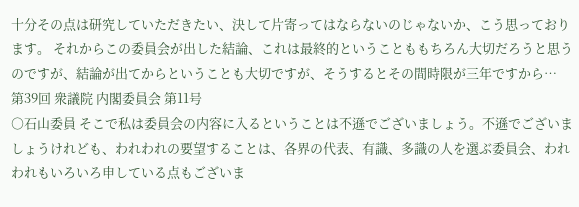十分その点は研究していただきたい、決して片寄ってはならないのじゃないか、こう思っております。 それからこの委員会が出した結論、これは最終的ということももちろん大切だろうと思うのですが、結論が出てからということも大切ですが、そうするとその間時限が三年ですから…
第39回 衆議院 内閣委員会 第11号
○石山委員 そこで私は委員会の内容に入るということは不遜でございましょう。不遜でございましょうけれども、われわれの要望することは、各界の代表、有識、多識の人を選ぶ委員会、われわれもいろいろ申している点もございま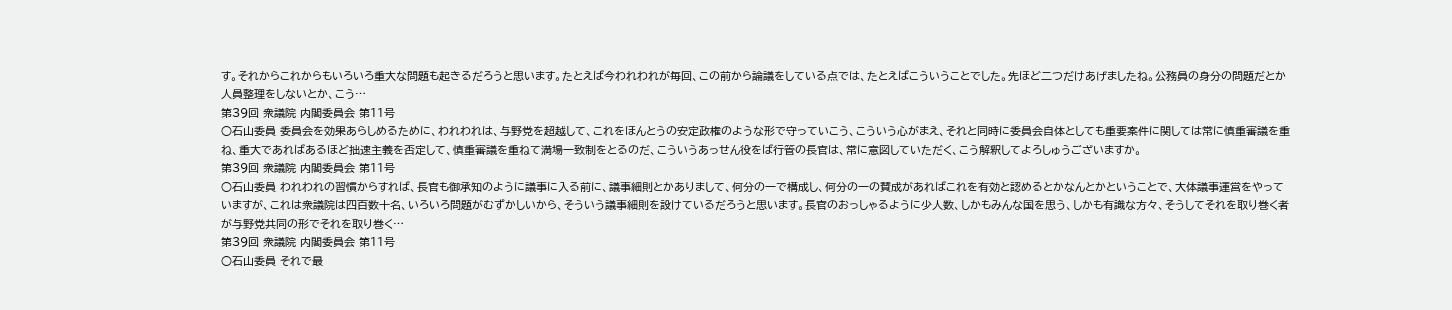す。それからこれからもいろいろ重大な問題も起きるだろうと思います。たとえば今われわれが毎回、この前から論議をしている点では、たとえばこういうことでした。先ほど二つだけあげましたね。公務員の身分の問題だとか人員整理をしないとか、こう…
第39回 衆議院 内閣委員会 第11号
○石山委員 委員会を効果あらしめるために、われわれは、与野党を超越して、これをほんとうの安定政権のような形で守っていこう、こういう心がまえ、それと同時に委員会自体としても重要案件に関しては常に慎重審議を重ね、重大であればあるほど拙速主義を否定して、慎重審議を重ねて満場一致制をとるのだ、こういうあっせん役をば行管の長官は、常に意図していただく、こう解釈してよろしゅうございますか。
第39回 衆議院 内閣委員会 第11号
○石山委員 われわれの習慣からすれば、長官も御承知のように議事に入る前に、議事細則とかありまして、何分の一で構成し、何分の一の賛成があればこれを有効と認めるとかなんとかということで、大体議事運営をやっていますが、これは衆議院は四百数十名、いろいろ問題がむずかしいから、そういう議事細則を設けているだろうと思います。長官のおっしゃるように少人数、しかもみんな国を思う、しかも有識な方々、そうしてそれを取り巻く者が与野党共同の形でそれを取り巻く…
第39回 衆議院 内閣委員会 第11号
○石山委員 それで最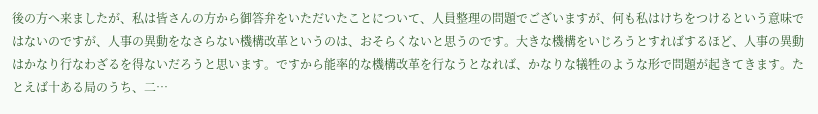後の方へ来ましたが、私は皆さんの方から御答弁をいただいたことについて、人員整理の問題でございますが、何も私はけちをつけるという意味ではないのですが、人事の異動をなさらない機構改革というのは、おそらくないと思うのです。大きな機構をいじろうとすればするほど、人事の異動はかなり行なわざるを得ないだろうと思います。ですから能率的な機構改革を行なうとなれば、かなりな犠牲のような形で問題が起きてきます。たとえば十ある局のうち、二…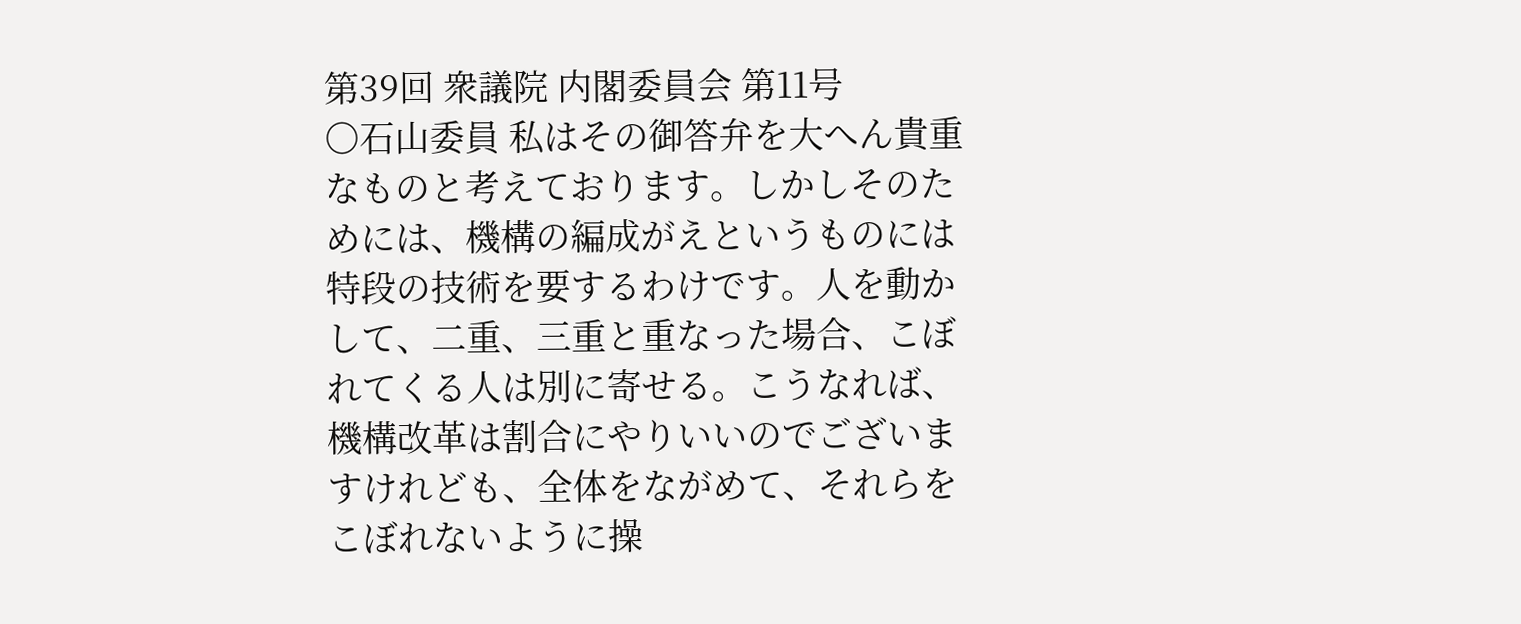第39回 衆議院 内閣委員会 第11号
○石山委員 私はその御答弁を大へん貴重なものと考えております。しかしそのためには、機構の編成がえというものには特段の技術を要するわけです。人を動かして、二重、三重と重なった場合、こぼれてくる人は別に寄せる。こうなれば、機構改革は割合にやりいいのでございますけれども、全体をながめて、それらをこぼれないように操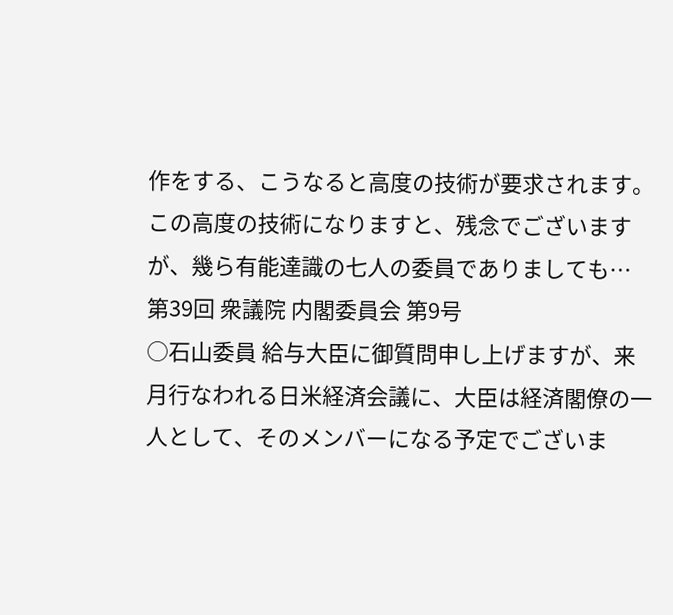作をする、こうなると高度の技術が要求されます。この高度の技術になりますと、残念でございますが、幾ら有能達識の七人の委員でありましても…
第39回 衆議院 内閣委員会 第9号
○石山委員 給与大臣に御質問申し上げますが、来月行なわれる日米経済会議に、大臣は経済閣僚の一人として、そのメンバーになる予定でございま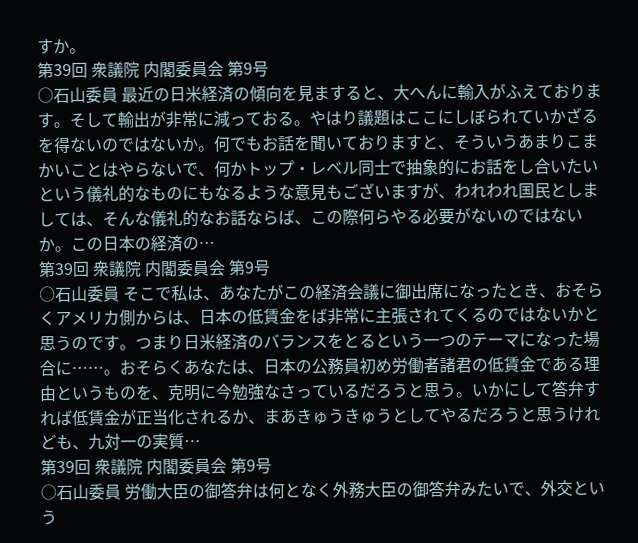すか。
第39回 衆議院 内閣委員会 第9号
○石山委員 最近の日米経済の傾向を見ますると、大へんに輸入がふえております。そして輸出が非常に減っておる。やはり議題はここにしぼられていかざるを得ないのではないか。何でもお話を聞いておりますと、そういうあまりこまかいことはやらないで、何かトップ・レベル同士で抽象的にお話をし合いたいという儀礼的なものにもなるような意見もございますが、われわれ国民としましては、そんな儀礼的なお話ならば、この際何らやる必要がないのではないか。この日本の経済の…
第39回 衆議院 内閣委員会 第9号
○石山委員 そこで私は、あなたがこの経済会議に御出席になったとき、おそらくアメリカ側からは、日本の低賃金をば非常に主張されてくるのではないかと思うのです。つまり日米経済のバランスをとるという一つのテーマになった場合に……。おそらくあなたは、日本の公務員初め労働者諸君の低賃金である理由というものを、克明に今勉強なさっているだろうと思う。いかにして答弁すれば低賃金が正当化されるか、まあきゅうきゅうとしてやるだろうと思うけれども、九対一の実質…
第39回 衆議院 内閣委員会 第9号
○石山委員 労働大臣の御答弁は何となく外務大臣の御答弁みたいで、外交という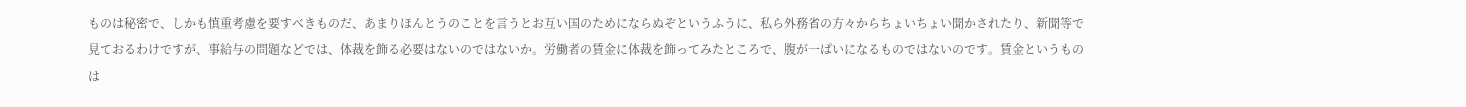ものは秘密で、しかも慎重考慮を要すべきものだ、あまりほんとうのことを言うとお互い国のためにならぬぞというふうに、私ら外務省の方々からちょいちょい聞かされたり、新聞等で見ておるわけですが、事給与の問題などでは、体裁を飾る必要はないのではないか。労働者の賃金に体裁を飾ってみたところで、腹が一ぱいになるものではないのです。賃金というものは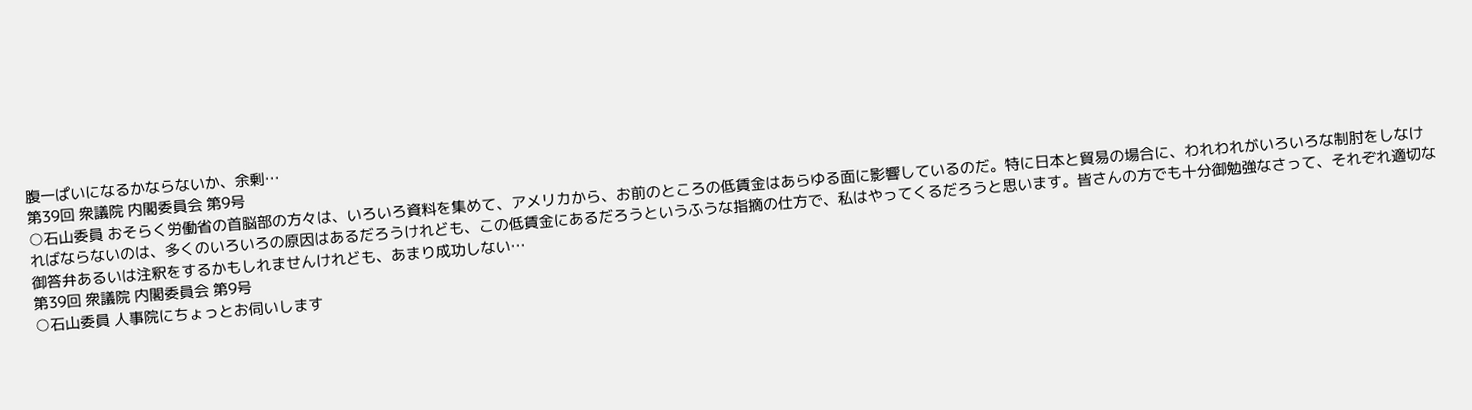腹一ぱいになるかならないか、余剰…
第39回 衆議院 内閣委員会 第9号
○石山委員 おそらく労働省の首脳部の方々は、いろいろ資料を集めて、アメリカから、お前のところの低賃金はあらゆる面に影響しているのだ。特に日本と貿易の場合に、われわれがいろいろな制肘をしなければならないのは、多くのいろいろの原因はあるだろうけれども、この低賃金にあるだろうというふうな指摘の仕方で、私はやってくるだろうと思います。皆さんの方でも十分御勉強なさって、それぞれ適切な御答弁あるいは注釈をするかもしれませんけれども、あまり成功しない…
第39回 衆議院 内閣委員会 第9号
○石山委員 人事院にちょっとお伺いします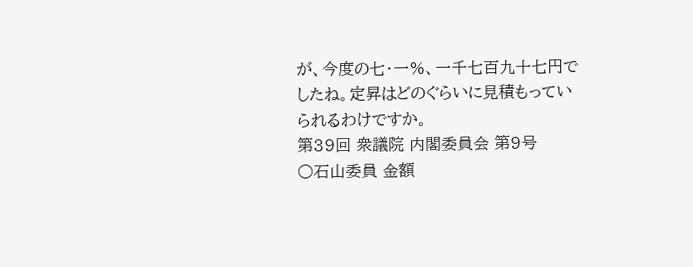が、今度の七・一%、一千七百九十七円でしたね。定昇はどのぐらいに見積もっていられるわけですか。
第39回 衆議院 内閣委員会 第9号
○石山委員 金額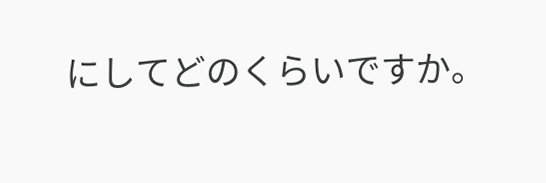にしてどのくらいですか。